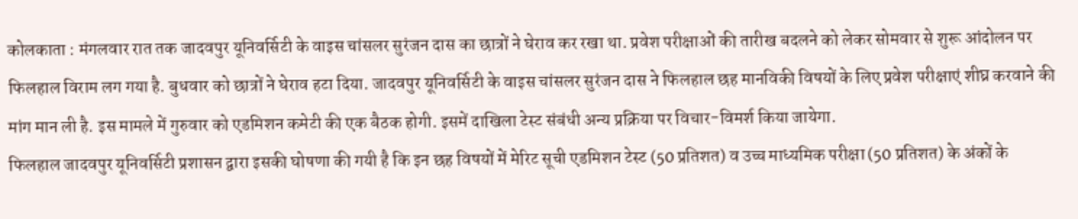कोलकाता : मंगलवार रात तक जादवपुर यूनिवर्सिटी के वाइस चांसलर सुरंजन दास का छात्रों ने घेराव कर रखा था. प्रवेश परीक्षाओं की तारीख बदलने को लेकर सोमवार से शुरू आंदोलन पर फिलहाल विराम लग गया है. बुधवार को छात्रों ने घेराव हटा दिया. जादवपुर यूनिवर्सिटी के वाइस चांसलर सुरंजन दास ने फिलहाल छह मानविकी विषयों के लिए प्रवेश परीक्षाएं शीघ्र करवाने की मांग मान ली है. इस मामले में गुरुवार को एडमिशन कमेटी की एक बैठक होगी. इसमें दाखिला टेस्ट संबंधी अन्य प्रक्रिया पर विचार-विमर्श किया जायेगा.
फिलहाल जादवपुर यूनिवर्सिटी प्रशासन द्वारा इसकी घोषणा की गयी है कि इन छह विषयों में मेरिट सूची एडमिशन टेस्ट (50 प्रतिशत) व उच्च माध्यमिक परीक्षा (50 प्रतिशत) के अंकों के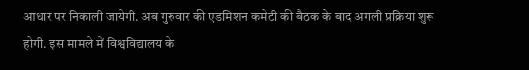आधार पर निकाली जायेगी. अब गुरुवार की एडमिशन कमेटी की बैठक के बाद अगली प्रक्रिया शुरू होगी. इस मामले में विश्वविद्यालय के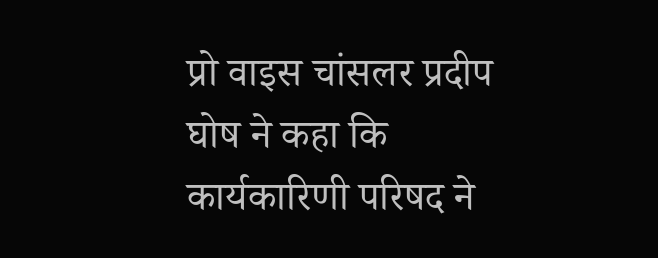प्रो वाइस चांसलर प्रदीप घोष ने कहा कि कार्यकारिणी परिषद ने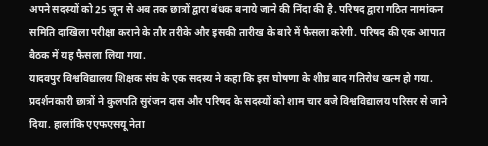अपने सदस्यों को 25 जून से अब तक छात्रों द्वारा बंधक बनाये जाने की निंदा की है. परिषद द्वारा गठित नामांकन समिति दाखिला परीक्षा कराने के तौर तरीके और इसकी तारीख के बारे में फैसला करेगी. परिषद की एक आपात बैठक में यह फैसला लिया गया.
यादवपुर विश्वविद्यालय शिक्षक संघ के एक सदस्य ने कहा कि इस घोषणा के शीघ्र बाद गतिरोध खत्म हो गया. प्रदर्शनकारी छात्रों ने कुलपति सुरंजन दास और परिषद के सदस्यों को शाम चार बजे विश्वविद्यालय परिसर से जाने दिया. हालांकि एएफएसयू नेता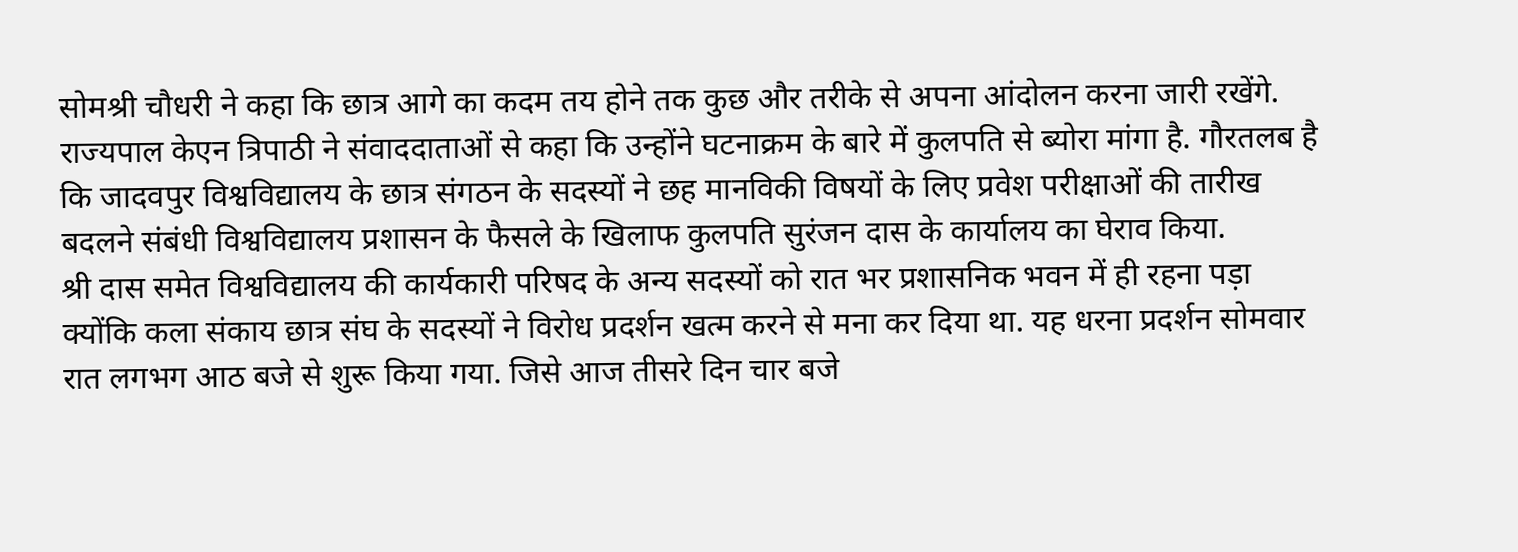सोमश्री चौधरी ने कहा कि छात्र आगे का कदम तय होने तक कुछ और तरीके से अपना आंदोलन करना जारी रखेंगे. राज्यपाल केएन त्रिपाठी ने संवाददाताओं से कहा कि उन्होंने घटनाक्रम के बारे में कुलपति से ब्योरा मांगा है. गौरतलब है कि जादवपुर विश्वविद्यालय के छात्र संगठन के सदस्यों ने छह मानविकी विषयों के लिए प्रवेश परीक्षाओं की तारीख बदलने संबंधी विश्वविद्यालय प्रशासन के फैसले के खिलाफ कुलपति सुरंजन दास के कार्यालय का घेराव किया.
श्री दास समेत विश्वविद्यालय की कार्यकारी परिषद के अन्य सदस्यों को रात भर प्रशासनिक भवन में ही रहना पड़ा क्योंकि कला संकाय छात्र संघ के सदस्यों ने विरोध प्रदर्शन खत्म करने से मना कर दिया था. यह धरना प्रदर्शन सोमवार रात लगभग आठ बजे से शुरू किया गया. जिसे आज तीसरे दिन चार बजे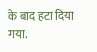के बाद हटा दिया गया.